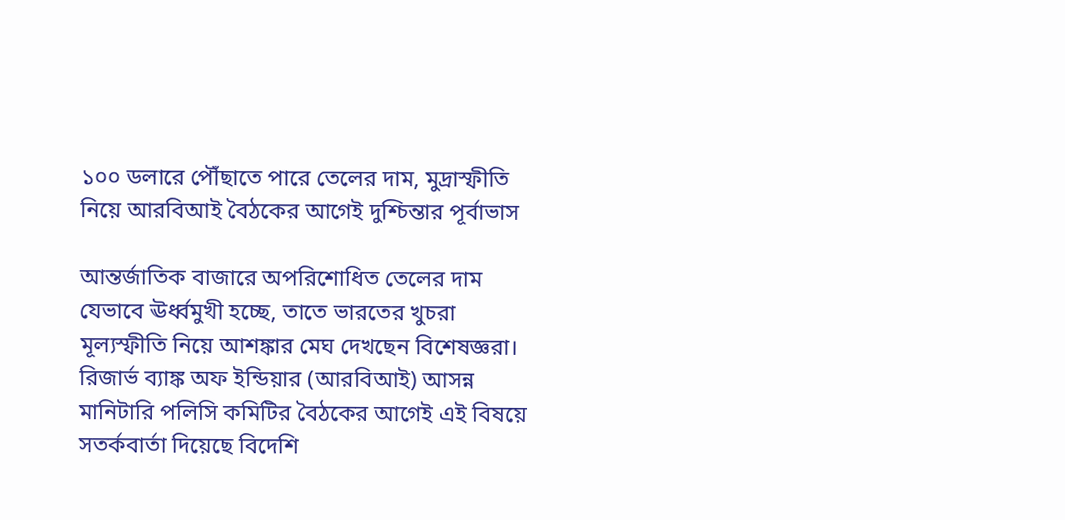১০০ ডলারে পৌঁছাতে পারে তেলের দাম, মুদ্রাস্ফীতি নিয়ে আরবিআই বৈঠকের আগেই দুশ্চিন্তার পূর্বাভাস

আন্তর্জাতিক বাজারে অপরিশোধিত তেলের দাম যেভাবে ঊর্ধ্বমুখী হচ্ছে, তাতে ভারতের খুচরা মূল্যস্ফীতি নিয়ে আশঙ্কার মেঘ দেখছেন বিশেষজ্ঞরা। রিজার্ভ ব্যাঙ্ক অফ ইন্ডিয়ার (আরবিআই) আসন্ন মানিটারি পলিসি কমিটির বৈঠকের আগেই এই বিষয়ে সতর্কবার্তা দিয়েছে বিদেশি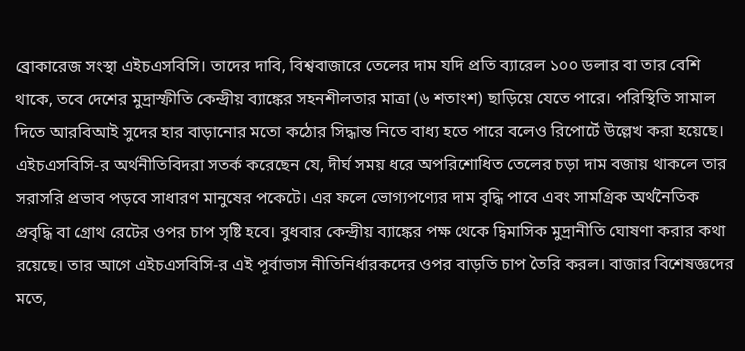ব্রোকারেজ সংস্থা এইচএসবিসি। তাদের দাবি, বিশ্ববাজারে তেলের দাম যদি প্রতি ব্যারেল ১০০ ডলার বা তার বেশি থাকে, তবে দেশের মুদ্রাস্ফীতি কেন্দ্রীয় ব্যাঙ্কের সহনশীলতার মাত্রা (৬ শতাংশ) ছাড়িয়ে যেতে পারে। পরিস্থিতি সামাল দিতে আরবিআই সুদের হার বাড়ানোর মতো কঠোর সিদ্ধান্ত নিতে বাধ্য হতে পারে বলেও রিপোর্টে উল্লেখ করা হয়েছে।
এইচএসবিসি-র অর্থনীতিবিদরা সতর্ক করেছেন যে, দীর্ঘ সময় ধরে অপরিশোধিত তেলের চড়া দাম বজায় থাকলে তার সরাসরি প্রভাব পড়বে সাধারণ মানুষের পকেটে। এর ফলে ভোগ্যপণ্যের দাম বৃদ্ধি পাবে এবং সামগ্রিক অর্থনৈতিক প্রবৃদ্ধি বা গ্রোথ রেটের ওপর চাপ সৃষ্টি হবে। বুধবার কেন্দ্রীয় ব্যাঙ্কের পক্ষ থেকে দ্বিমাসিক মুদ্রানীতি ঘোষণা করার কথা রয়েছে। তার আগে এইচএসবিসি-র এই পূর্বাভাস নীতিনির্ধারকদের ওপর বাড়তি চাপ তৈরি করল। বাজার বিশেষজ্ঞদের মতে,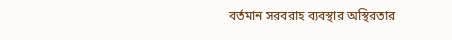বর্তমান সরবরাহ ব্যবস্থার অস্থিরতার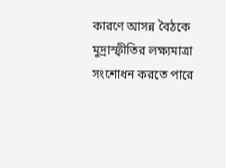কারণে আসন্ন বৈঠকে মুদ্রাস্ফীতির লক্ষ্যমাত্রা সংশোধন করতে পারে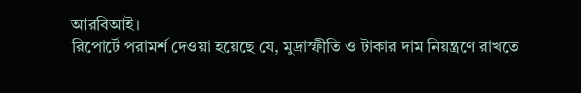আরবিআই।
রিপোর্টে পরামর্শ দেওয়া হয়েছে যে, মুদ্রাস্ফীতি ও টাকার দাম নিয়ন্ত্রণে রাখতে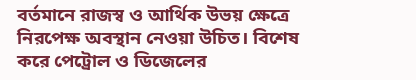বর্তমানে রাজস্ব ও আর্থিক উভয় ক্ষেত্রে নিরপেক্ষ অবস্থান নেওয়া উচিত। বিশেষ করে পেট্রোল ও ডিজেলের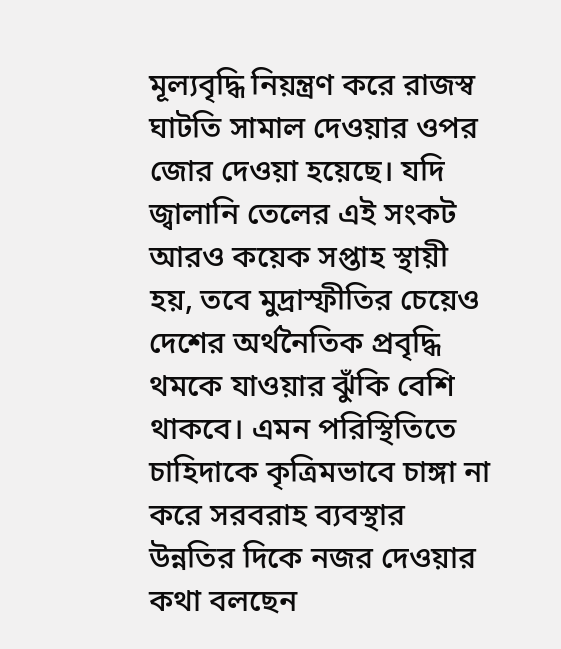মূল্যবৃদ্ধি নিয়ন্ত্রণ করে রাজস্ব ঘাটতি সামাল দেওয়ার ওপর জোর দেওয়া হয়েছে। যদি জ্বালানি তেলের এই সংকট আরও কয়েক সপ্তাহ স্থায়ী হয়, তবে মুদ্রাস্ফীতির চেয়েও দেশের অর্থনৈতিক প্রবৃদ্ধি থমকে যাওয়ার ঝুঁকি বেশি থাকবে। এমন পরিস্থিতিতে চাহিদাকে কৃত্রিমভাবে চাঙ্গা না করে সরবরাহ ব্যবস্থার উন্নতির দিকে নজর দেওয়ার কথা বলছেন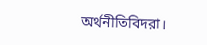অর্থনীতিবিদরা।